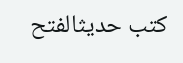کتب حدیثالفتح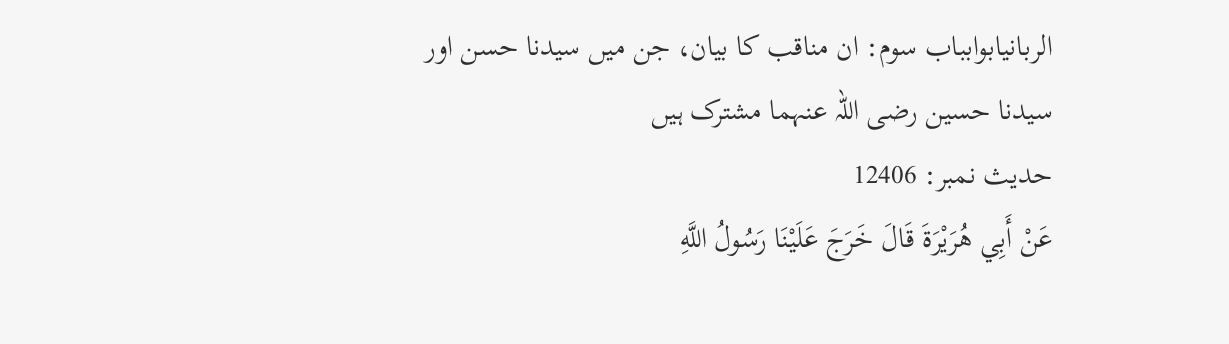الربانیابوابباب سوم: ان مناقب کا بیان، جن میں سیدنا حسن اور سیدنا حسین رضی اللہ عنہما مشترک ہیں
حدیث نمبر: 12406
عَنْ أَبِي هُرَيْرَةَ قَالَ خَرَجَ عَلَيْنَا رَسُولُ اللَّهِ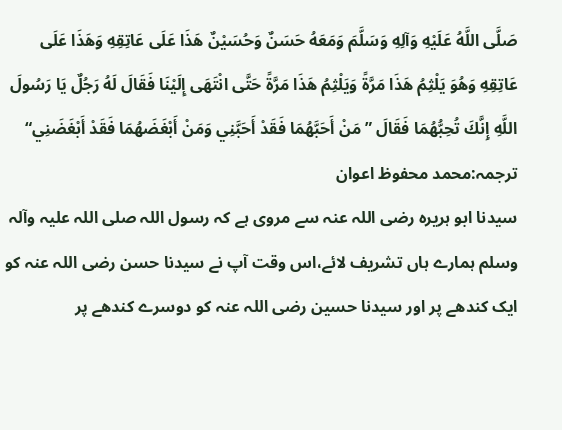صَلَّى اللَّهُ عَلَيْهِ وَآلِهِ وَسَلَّمَ وَمَعَهُ حَسَنٌ وَحُسَيْنٌ هَذَا عَلَى عَاتِقِهِ وَهَذَا عَلَى عَاتِقِهِ وَهُوَ يَلْثِمُ هَذَا مَرَّةً وَيَلْثِمُ هَذَا مَرَّةً حَتَّى انْتَهَى إِلَيْنَا فَقَالَ لَهُ رَجُلٌ يَا رَسُولَ اللَّهِ إِنَّكَ تُحِبُّهُمَا فَقَالَ ”مَنْ أَحَبَّهُمَا فَقَدْ أَحَبَّنِي وَمَنْ أَبْغَضَهُمَا فَقَدْ أَبْغَضَنِي“
ترجمہ:محمد محفوظ اعوان
سیدنا ابو ہریرہ رضی اللہ عنہ سے مروی ہے کہ رسول اللہ صلی اللہ علیہ وآلہ وسلم ہمارے ہاں تشریف لائے،اس وقت آپ نے سیدنا حسن رضی اللہ عنہ کو ایک کندھے پر اور سیدنا حسین رضی اللہ عنہ کو دوسرے کندھے پر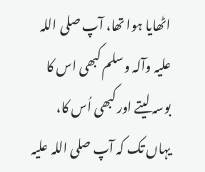اٹھایا ہوا تھا، آپ صلی اللہ علیہ وآلہ وسلم کبھی اس کا بوسہ لیتے اور کبھی اُس کا، یہاں تک کہ آپ صلی اللہ علیہ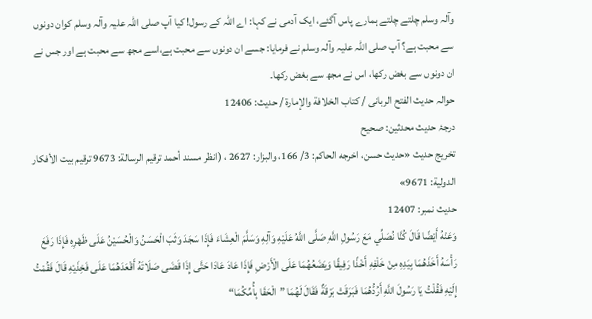وآلہ وسلم چلتے چلتے ہمارے پاس آگئے، ایک آدمی نے کہا: اے اللہ کے رسول! کیا آپ صلی اللہ علیہ وآلہ وسلم کوان دونوں سے محبت ہے؟ آپ صلی اللہ علیہ وآلہ وسلم نے فرمایا: جسے ان دونوں سے محبت ہے،اسے مجھ سے محبت ہے اور جس نے ان دونوں سے بغض رکھا، اس نے مجھ سے بغض رکھا۔
حوالہ حدیث الفتح الربانی / كتاب الخلافة والإمارة / حدیث: 12406
درجۂ حدیث محدثین: صحیح
تخریج حدیث «حديث حسن، اخرجه الحاكم: 3/ 166، والبزار: 2627 ، (انظر مسند أحمد ترقيم الرسالة: 9673 ترقیم بيت الأفكار الدولية: 9671»
حدیث نمبر: 12407
وَعَنْهُ أَيْضًا قَالَ كُنَّا نُصَلِّي مَعَ رَسُولِ اللَّهِ صَلَّى اللَّهُ عَلَيْهِ وَآلِهِ وَسَلَّمَ الْعِشَاءَ فَإِذَا سَجَدَ وَثَبَ الْحَسَنُ وَالْحُسَيْنُ عَلَى ظَهْرِهِ فَإِذَا رَفَعَ رَأْسَهُ أَخَذَهُمَا بِيَدِهِ مِنْ خَلْفِهِ أَخْذًا رَفِيقًا وَيَضَعُهُمَا عَلَى الْأَرْضِ فَإِذَا عَادَ عَادَا حَتَّى إِذَا قَضَى صَلَاتَهُ أَقْعَدَهُمَا عَلَى فَخِذَيْهِ قَالَ فَقُمْتُ إِلَيْهِ فَقُلْتُ يَا رَسُولَ اللَّهِ أَرُدُّهُمَا فَبَرَقَتْ بَرْقَةٌ فَقَالَ لَهُمَا ”الْحَقَا بِأُمِّكُمَا“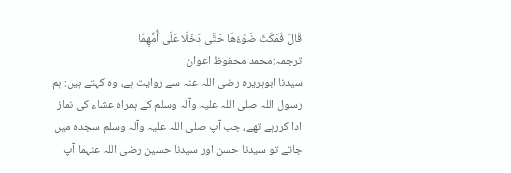قَالَ فَمَكَثَ ضَوْءُهَا حَتَّى دَخَلَا عَلَى أُمِّهِمَا
ترجمہ:محمد محفوظ اعوان
سیدنا ابوہریرہ رضی اللہ عنہ سے روایت ہے، وہ کہتے ہیں: ہم رسول اللہ صلی اللہ علیہ وآلہ وسلم کے ہمراہ عشاء کی نماز ادا کررہے تھے، جب آپ صلی اللہ علیہ وآلہ وسلم سجدہ میں جاتے تو سیدنا حسن اور سیدنا حسین رضی اللہ عنہما آپ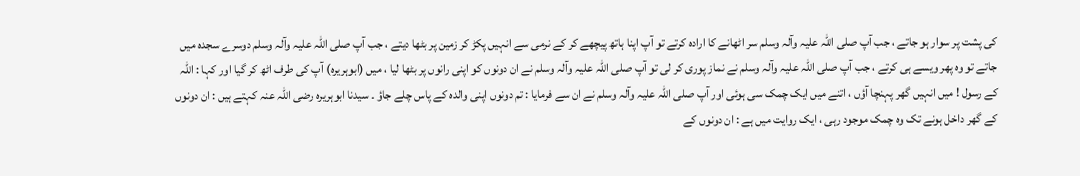کی پشت پر سوار ہو جاتے ، جب آپ صلی اللہ علیہ وآلہ وسلم سر اٹھانے کا ارادہ کرتے تو آپ اپنا ہاتھ پیچھے کر کے نرمی سے انہیں پکڑ کر زمین پر بٹھا دیتے ، جب آپ صلی اللہ علیہ وآلہ وسلم دوسرے سجدہ میں جاتے تو وہ پھر ویسے ہی کرتے ، جب آپ صلی اللہ علیہ وآلہ وسلم نے نماز پوری کر لی تو آپ صلی اللہ علیہ وآلہ وسلم نے ان دونوں کو اپنی رانوں پر بٹھا لیا ، میں (ابوہریرہ) آپ کی طرف اٹھ کر گیا اور کہا : اللہ کے رسول ! میں انہیں گھر پہنچا آؤں ، اتنے میں ایک چمک سی ہوئی اور آپ صلی اللہ علیہ وآلہ وسلم نے ان سے فرمایا : تم دونوں اپنی والدہ کے پاس چلے جاؤ ۔ سیدنا ابوہریرہ رضی اللہ عنہ کہتے ہیں : ان دونوں کے گھر داخل ہونے تک وہ چمک موجود رہی ، ایک روایت میں ہے : ان دونوں کے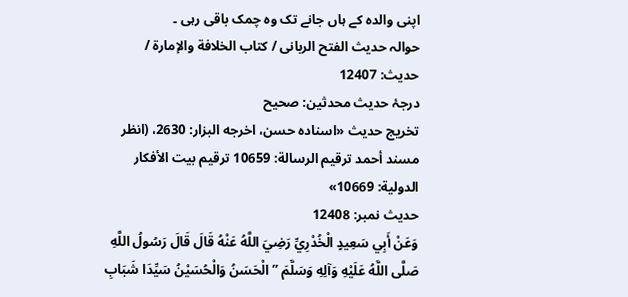اپنی والدہ کے ہاں جانے تک وہ چمک باقی رہی ۔
حوالہ حدیث الفتح الربانی / كتاب الخلافة والإمارة / حدیث: 12407
درجۂ حدیث محدثین: صحیح
تخریج حدیث «اسناده حسن، اخرجه البزار: 2630، (انظر مسند أحمد ترقيم الرسالة: 10659 ترقیم بيت الأفكار الدولية: 10669»
حدیث نمبر: 12408
وَعَنْ أَبِي سَعِيدٍ الْخُدْرِيِّ رَضِيَ اللَّهُ عَنْهُ قَالَ قَالَ رَسُولُ اللَّهِ صَلَّى اللَّهُ عَلَيْهِ وَآلِهِ وَسَلَّمَ ”الْحَسَنُ وَالْحُسَيْنُ سَيِّدَا شَبَابِ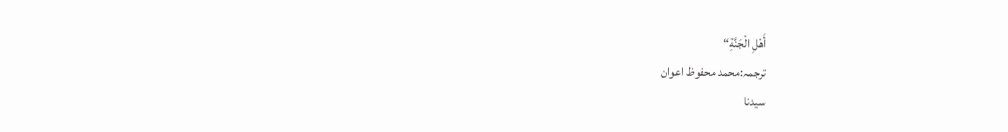أَهْلِ الْجَنَّةِ“
ترجمہ:محمد محفوظ اعوان
سیدنا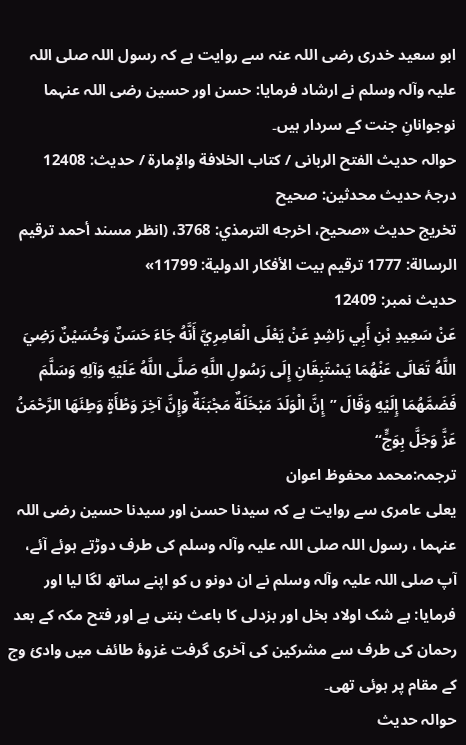ابو سعید خدری رضی اللہ عنہ سے روایت ہے کہ رسول اللہ صلی اللہ علیہ وآلہ وسلم نے ارشاد فرمایا: حسن اور حسین رضی اللہ عنہما نوجوانانِ جنت کے سردار ہیں۔
حوالہ حدیث الفتح الربانی / كتاب الخلافة والإمارة / حدیث: 12408
درجۂ حدیث محدثین: صحیح
تخریج حدیث «صحيح، اخرجه الترمذي: 3768، (انظر مسند أحمد ترقيم الرسالة: 1777 ترقیم بيت الأفكار الدولية: 11799»
حدیث نمبر: 12409
عَنْ سَعِيدِ بْنِ أَبِي رَاشِدٍ عَنْ يَعْلَى الْعَامِرِيِّ أَنَّهُ جَاءَ حَسَنٌ وَحُسَيْنٌ رَضِيَ اللَّهُ تَعَالَى عَنْهُمَا يَسْتَبِقَانِ إِلَى رَسُولِ اللَّهِ صَلَّى اللَّهُ عَلَيْهِ وَآلِهِ وَسَلَّمَ فَضَمَّهُمَا إِلَيْهِ وَقَالَ ”إِنَّ الْوَلَدَ مَبْخَلَةٌ مَجْبَنَةٌ وَإِنَّ آخِرَ وَطْأَةٍ وَطِئَهَا الرَّحْمَنُ عَزَّ وَجَلَّ بِوَجٍّ“
ترجمہ:محمد محفوظ اعوان
یعلی عامری سے روایت ہے کہ سیدنا حسن اور سیدنا حسین رضی اللہ عنہما ، رسول اللہ صلی اللہ علیہ وآلہ وسلم کی طرف دوڑتے ہوئے آئے، آپ صلی اللہ علیہ وآلہ وسلم نے ان دونو ں کو اپنے ساتھ لگا لیا اور فرمایا: بے شک اولاد بخل اور بزدلی کا باعث بنتی ہے اور فتح مکہ کے بعد رحمان کی طرف سے مشرکین کی آخری گرفت غزوۂ طائف میں وادیٔ وج کے مقام پر ہوئی تھی۔
حوالہ حدیث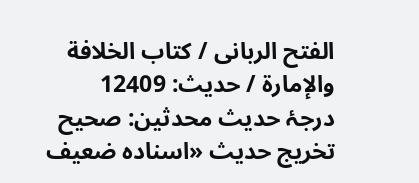الفتح الربانی / كتاب الخلافة والإمارة / حدیث: 12409
درجۂ حدیث محدثین: صحیح
تخریج حدیث «اسناده ضعيف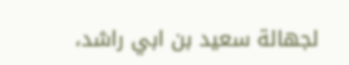لجھالة سعيد بن ابي راشد،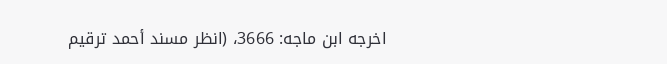اخرجه ابن ماجه: 3666، (انظر مسند أحمد ترقيم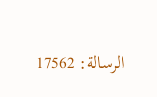الرسالة: 17562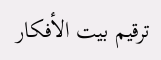ترقیم بيت الأفكار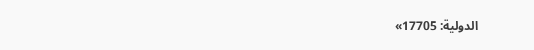الدولية: 17705»